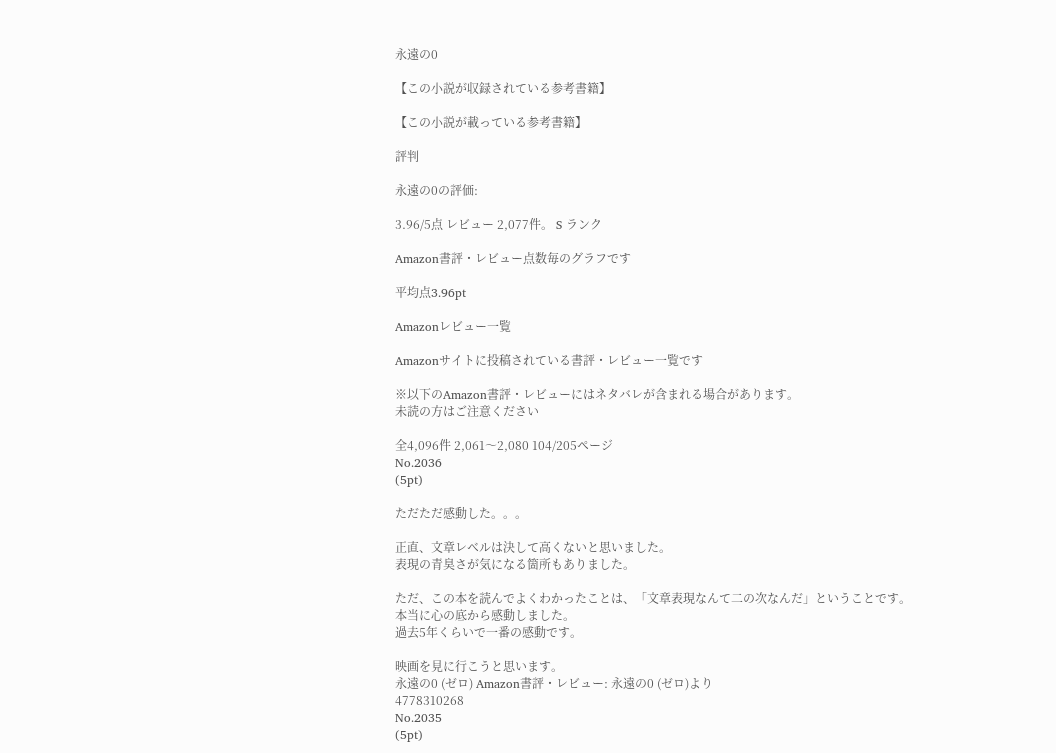永遠の0

【この小説が収録されている参考書籍】

【この小説が載っている参考書籍】

評判

永遠の0の評価:

3.96/5点 レビュー 2,077件。 S ランク

Amazon書評・レビュー点数毎のグラフです

平均点3.96pt

Amazonレビュー一覧

Amazonサイトに投稿されている書評・レビュー一覧です

※以下のAmazon書評・レビューにはネタバレが含まれる場合があります。
未読の方はご注意ください

全4,096件 2,061〜2,080 104/205ページ
No.2036
(5pt)

ただただ感動した。。。

正直、文章レベルは決して高くないと思いました。
表現の青臭さが気になる箇所もありました。

ただ、この本を読んでよくわかったことは、「文章表現なんて二の次なんだ」ということです。
本当に心の底から感動しました。
過去5年くらいで一番の感動です。

映画を見に行こうと思います。
永遠の0 (ゼロ) Amazon書評・レビュー: 永遠の0 (ゼロ)より
4778310268
No.2035
(5pt)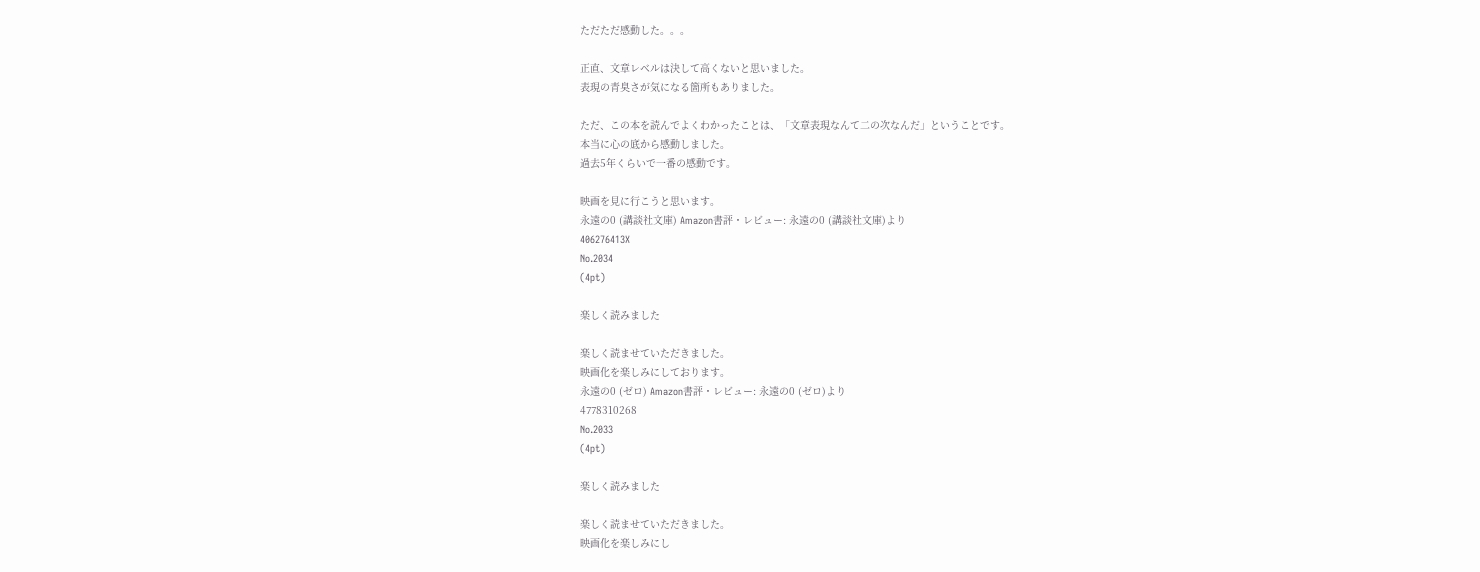ただただ感動した。。。

正直、文章レベルは決して高くないと思いました。
表現の青臭さが気になる箇所もありました。

ただ、この本を読んでよくわかったことは、「文章表現なんて二の次なんだ」ということです。
本当に心の底から感動しました。
過去5年くらいで一番の感動です。

映画を見に行こうと思います。
永遠の0 (講談社文庫) Amazon書評・レビュー: 永遠の0 (講談社文庫)より
406276413X
No.2034
(4pt)

楽しく読みました

楽しく読ませていただきました。
映画化を楽しみにしております。
永遠の0 (ゼロ) Amazon書評・レビュー: 永遠の0 (ゼロ)より
4778310268
No.2033
(4pt)

楽しく読みました

楽しく読ませていただきました。
映画化を楽しみにし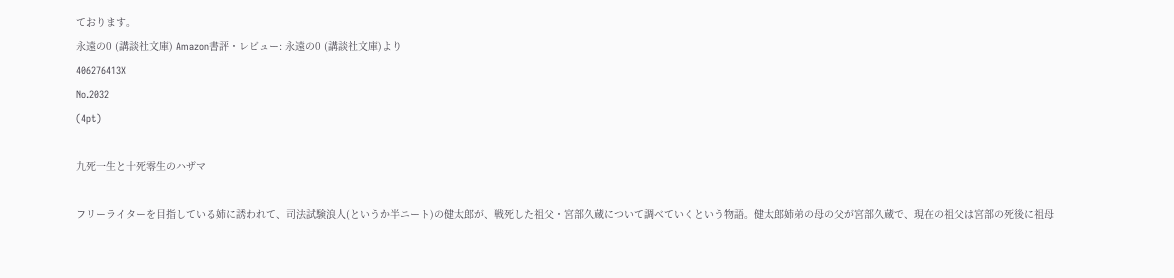ております。
永遠の0 (講談社文庫) Amazon書評・レビュー: 永遠の0 (講談社文庫)より
406276413X
No.2032
(4pt)

九死一生と十死零生のハザマ

フリーライターを目指している姉に誘われて、司法試験浪人(というか半ニート)の健太郎が、戦死した祖父・宮部久蔵について調べていくという物語。健太郎姉弟の母の父が宮部久蔵で、現在の祖父は宮部の死後に祖母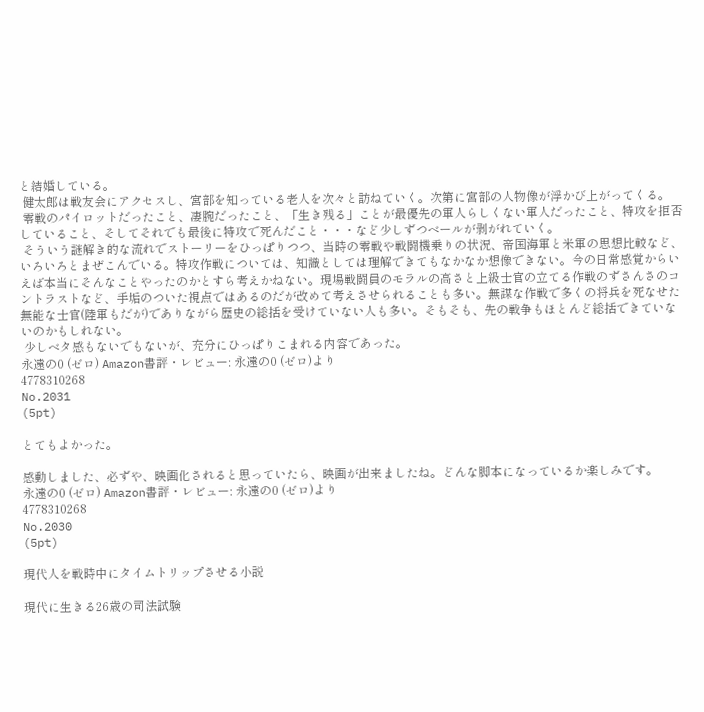と結婚している。
 健太郎は戦友会にアクセスし、宮部を知っている老人を次々と訪ねていく。次第に宮部の人物像が浮かび上がってくる。
 零戦のパイロットだったこと、凄腕だったこと、「生き残る」ことが最優先の軍人らしくない軍人だったこと、特攻を拒否していること、そしてそれでも最後に特攻で死んだこと・・・など少しずつベールが剥がれていく。
 そういう謎解き的な流れでストーリーをひっぱりつつ、当時の零戦や戦闘機乗りの状況、帝国海軍と米軍の思想比較など、いろいろとまぜこんでいる。特攻作戦については、知識としては理解できてもなかなか想像できない。今の日常感覚からいえば本当にそんなことやったのかとすら考えかねない。現場戦闘員のモラルの高さと上級士官の立てる作戦のずさんさのコントラストなど、手垢のついた視点ではあるのだが改めて考えさせられることも多い。無謀な作戦で多くの将兵を死なせた無能な士官(陸軍もだが)でありながら歴史の総括を受けていない人も多い。そもそも、先の戦争もほとんど総括できていないのかもしれない。
 少しベタ感もないでもないが、充分にひっぱりこまれる内容であった。
永遠の0 (ゼロ) Amazon書評・レビュー: 永遠の0 (ゼロ)より
4778310268
No.2031
(5pt)

とてもよかった。

感動しました、必ずや、映画化されると思っていたら、映画が出来ましたね。どんな脚本になっているか楽しみです。
永遠の0 (ゼロ) Amazon書評・レビュー: 永遠の0 (ゼロ)より
4778310268
No.2030
(5pt)

現代人を戦時中にタイムトリップさせる小説

現代に生きる26歳の司法試験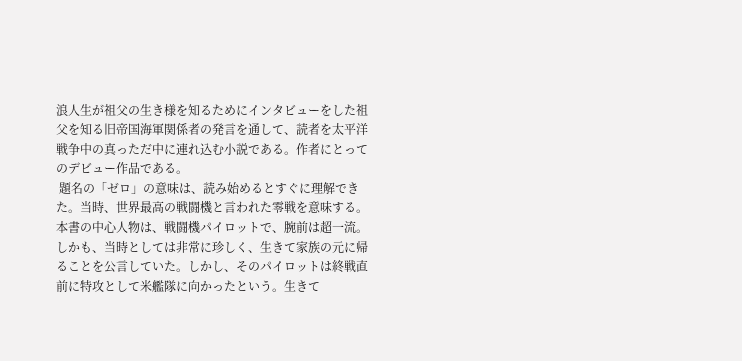浪人生が祖父の生き様を知るためにインタビューをした祖父を知る旧帝国海軍関係者の発言を通して、読者を太平洋戦争中の真っただ中に連れ込む小説である。作者にとってのデビュー作品である。
 題名の「ゼロ」の意味は、読み始めるとすぐに理解できた。当時、世界最高の戦闘機と言われた零戦を意味する。本書の中心人物は、戦闘機パイロットで、腕前は超一流。しかも、当時としては非常に珍しく、生きて家族の元に帰ることを公言していた。しかし、そのパイロットは終戦直前に特攻として米艦隊に向かったという。生きて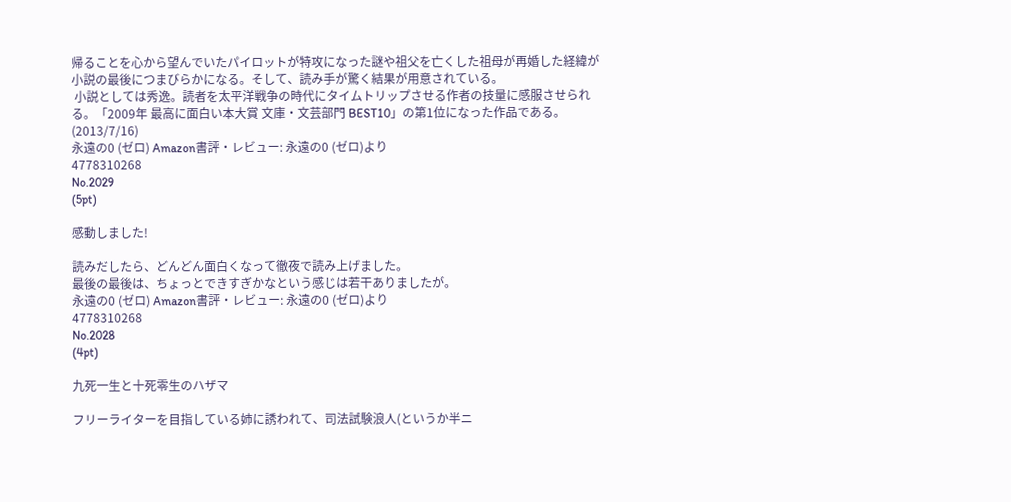帰ることを心から望んでいたパイロットが特攻になった謎や祖父を亡くした祖母が再婚した経緯が小説の最後につまびらかになる。そして、読み手が驚く結果が用意されている。
 小説としては秀逸。読者を太平洋戦争の時代にタイムトリップさせる作者の技量に感服させられる。「2009年 最高に面白い本大賞 文庫・文芸部門 BEST10」の第1位になった作品である。(2013/7/16)
永遠の0 (ゼロ) Amazon書評・レビュー: 永遠の0 (ゼロ)より
4778310268
No.2029
(5pt)

感動しました!

読みだしたら、どんどん面白くなって徹夜で読み上げました。
最後の最後は、ちょっとできすぎかなという感じは若干ありましたが。
永遠の0 (ゼロ) Amazon書評・レビュー: 永遠の0 (ゼロ)より
4778310268
No.2028
(4pt)

九死一生と十死零生のハザマ

フリーライターを目指している姉に誘われて、司法試験浪人(というか半ニ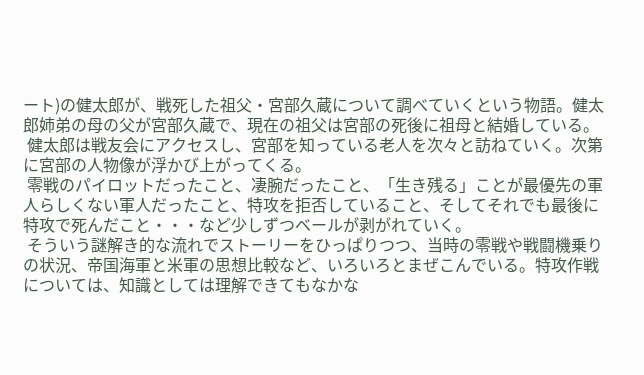ート)の健太郎が、戦死した祖父・宮部久蔵について調べていくという物語。健太郎姉弟の母の父が宮部久蔵で、現在の祖父は宮部の死後に祖母と結婚している。
 健太郎は戦友会にアクセスし、宮部を知っている老人を次々と訪ねていく。次第に宮部の人物像が浮かび上がってくる。
 零戦のパイロットだったこと、凄腕だったこと、「生き残る」ことが最優先の軍人らしくない軍人だったこと、特攻を拒否していること、そしてそれでも最後に特攻で死んだこと・・・など少しずつベールが剥がれていく。
 そういう謎解き的な流れでストーリーをひっぱりつつ、当時の零戦や戦闘機乗りの状況、帝国海軍と米軍の思想比較など、いろいろとまぜこんでいる。特攻作戦については、知識としては理解できてもなかな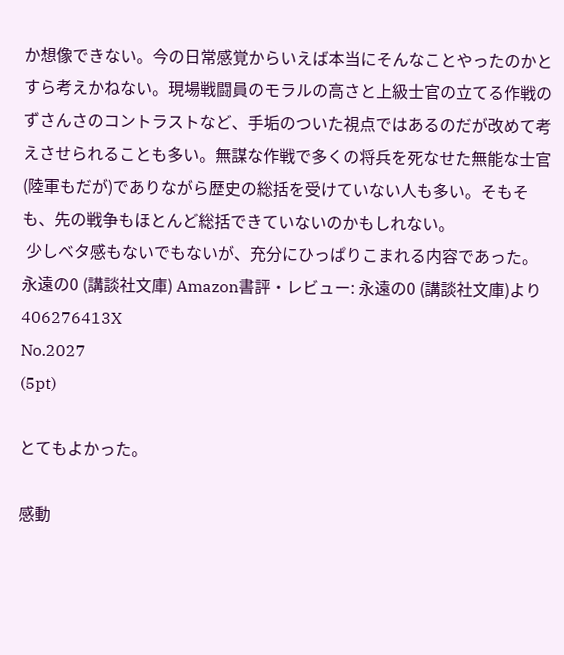か想像できない。今の日常感覚からいえば本当にそんなことやったのかとすら考えかねない。現場戦闘員のモラルの高さと上級士官の立てる作戦のずさんさのコントラストなど、手垢のついた視点ではあるのだが改めて考えさせられることも多い。無謀な作戦で多くの将兵を死なせた無能な士官(陸軍もだが)でありながら歴史の総括を受けていない人も多い。そもそも、先の戦争もほとんど総括できていないのかもしれない。
 少しベタ感もないでもないが、充分にひっぱりこまれる内容であった。
永遠の0 (講談社文庫) Amazon書評・レビュー: 永遠の0 (講談社文庫)より
406276413X
No.2027
(5pt)

とてもよかった。

感動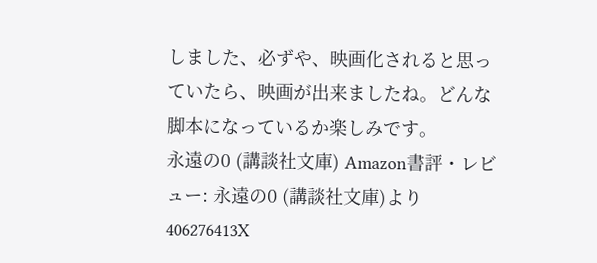しました、必ずや、映画化されると思っていたら、映画が出来ましたね。どんな脚本になっているか楽しみです。
永遠の0 (講談社文庫) Amazon書評・レビュー: 永遠の0 (講談社文庫)より
406276413X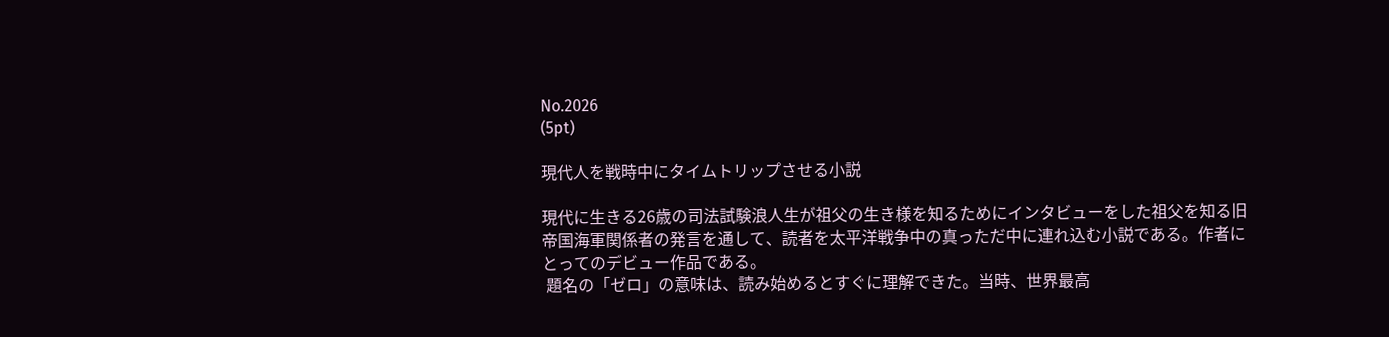No.2026
(5pt)

現代人を戦時中にタイムトリップさせる小説

現代に生きる26歳の司法試験浪人生が祖父の生き様を知るためにインタビューをした祖父を知る旧帝国海軍関係者の発言を通して、読者を太平洋戦争中の真っただ中に連れ込む小説である。作者にとってのデビュー作品である。
 題名の「ゼロ」の意味は、読み始めるとすぐに理解できた。当時、世界最高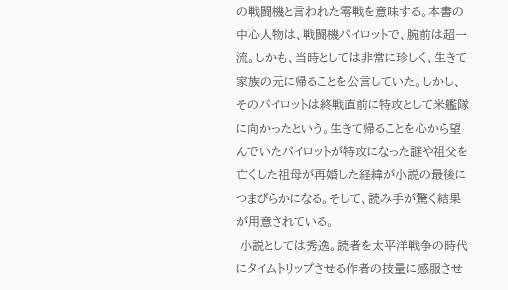の戦闘機と言われた零戦を意味する。本書の中心人物は、戦闘機パイロットで、腕前は超一流。しかも、当時としては非常に珍しく、生きて家族の元に帰ることを公言していた。しかし、そのパイロットは終戦直前に特攻として米艦隊に向かったという。生きて帰ることを心から望んでいたパイロットが特攻になった謎や祖父を亡くした祖母が再婚した経緯が小説の最後につまびらかになる。そして、読み手が驚く結果が用意されている。
 小説としては秀逸。読者を太平洋戦争の時代にタイムトリップさせる作者の技量に感服させ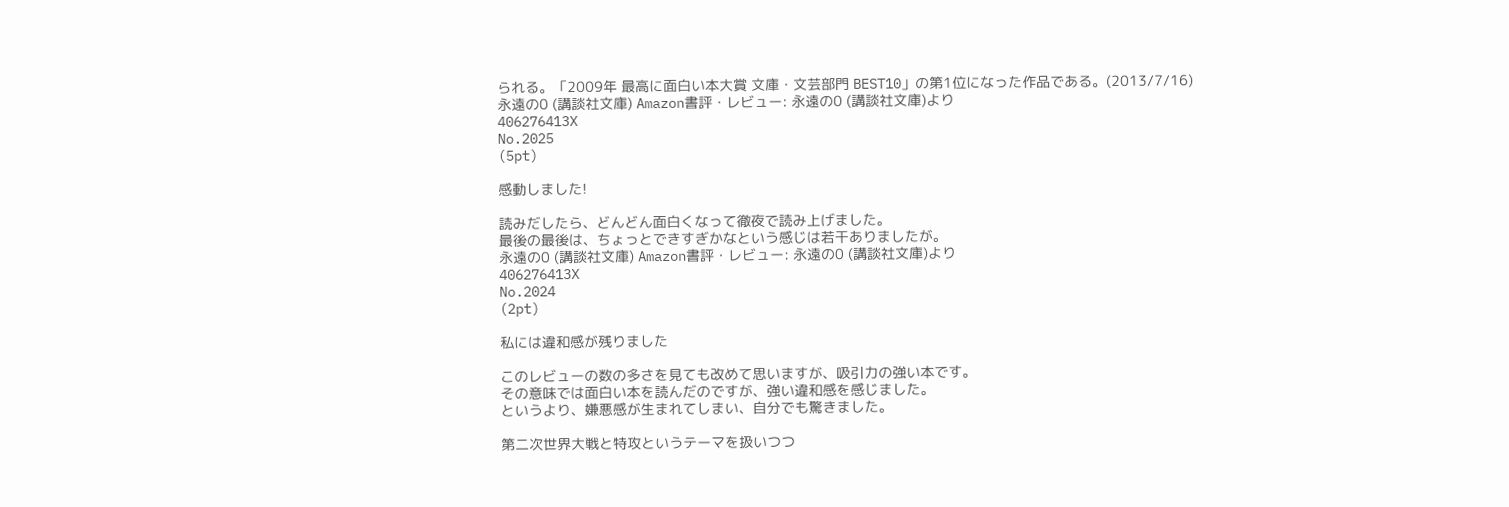られる。「2009年 最高に面白い本大賞 文庫・文芸部門 BEST10」の第1位になった作品である。(2013/7/16)
永遠の0 (講談社文庫) Amazon書評・レビュー: 永遠の0 (講談社文庫)より
406276413X
No.2025
(5pt)

感動しました!

読みだしたら、どんどん面白くなって徹夜で読み上げました。
最後の最後は、ちょっとできすぎかなという感じは若干ありましたが。
永遠の0 (講談社文庫) Amazon書評・レビュー: 永遠の0 (講談社文庫)より
406276413X
No.2024
(2pt)

私には違和感が残りました

このレビューの数の多さを見ても改めて思いますが、吸引力の強い本です。
その意味では面白い本を読んだのですが、強い違和感を感じました。
というより、嫌悪感が生まれてしまい、自分でも驚きました。

第二次世界大戦と特攻というテーマを扱いつつ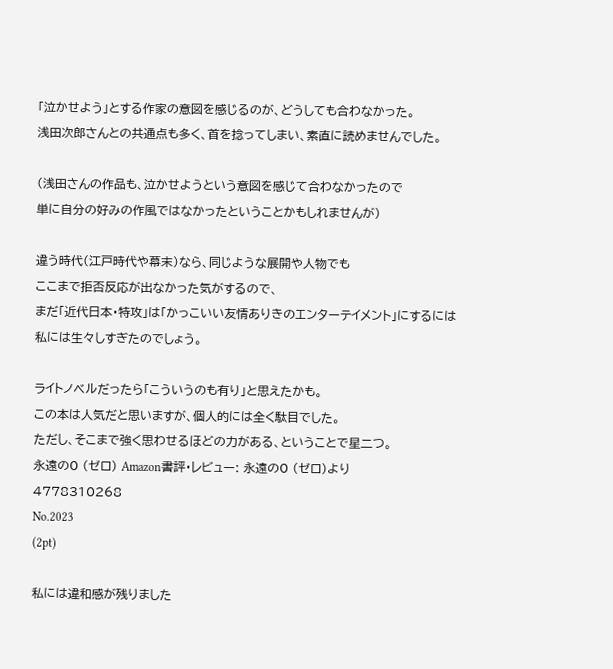「泣かせよう」とする作家の意図を感じるのが、どうしても合わなかった。
浅田次郎さんとの共通点も多く、首を捻ってしまい、素直に読めませんでした。

(浅田さんの作品も、泣かせようという意図を感じて合わなかったので
単に自分の好みの作風ではなかったということかもしれませんが)

違う時代(江戸時代や幕末)なら、同じような展開や人物でも
ここまで拒否反応が出なかった気がするので、
まだ「近代日本・特攻」は「かっこいい友情ありきのエンターテイメント」にするには
私には生々しすぎたのでしょう。

ライトノベルだったら「こういうのも有り」と思えたかも。
この本は人気だと思いますが、個人的には全く駄目でした。
ただし、そこまで強く思わせるほどの力がある、ということで星二つ。
永遠の0 (ゼロ) Amazon書評・レビュー: 永遠の0 (ゼロ)より
4778310268
No.2023
(2pt)

私には違和感が残りました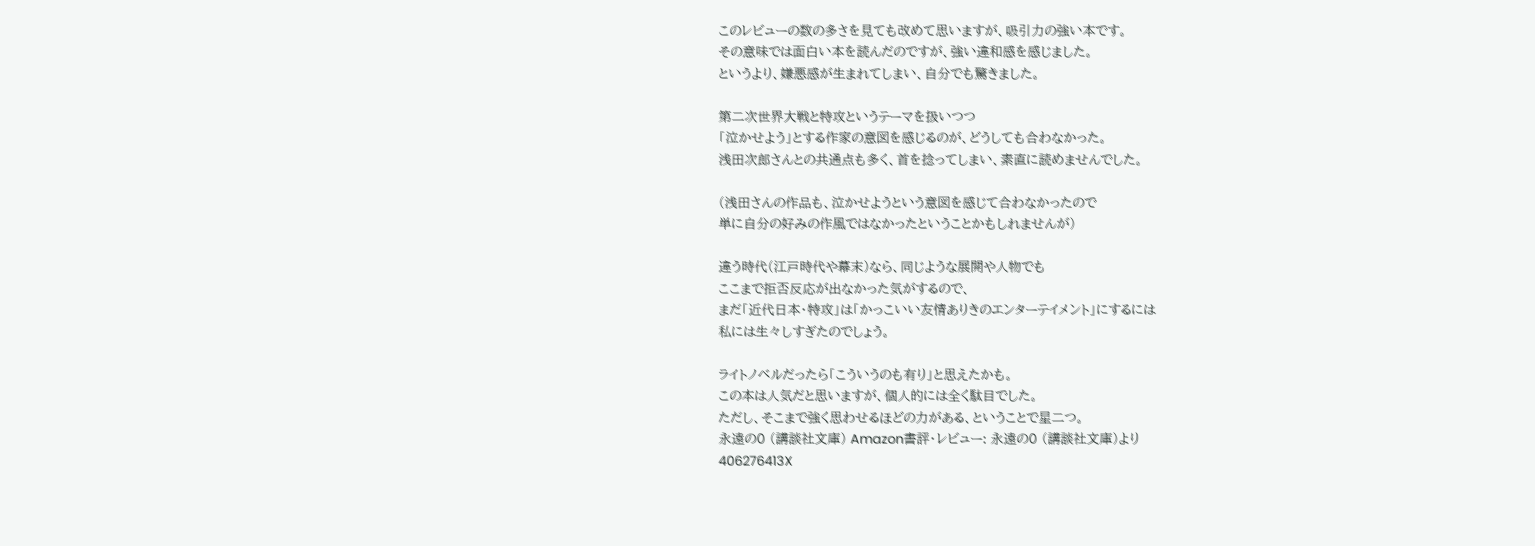このレビューの数の多さを見ても改めて思いますが、吸引力の強い本です。
その意味では面白い本を読んだのですが、強い違和感を感じました。
というより、嫌悪感が生まれてしまい、自分でも驚きました。

第二次世界大戦と特攻というテーマを扱いつつ
「泣かせよう」とする作家の意図を感じるのが、どうしても合わなかった。
浅田次郎さんとの共通点も多く、首を捻ってしまい、素直に読めませんでした。

(浅田さんの作品も、泣かせようという意図を感じて合わなかったので
単に自分の好みの作風ではなかったということかもしれませんが)

違う時代(江戸時代や幕末)なら、同じような展開や人物でも
ここまで拒否反応が出なかった気がするので、
まだ「近代日本・特攻」は「かっこいい友情ありきのエンターテイメント」にするには
私には生々しすぎたのでしょう。

ライトノベルだったら「こういうのも有り」と思えたかも。
この本は人気だと思いますが、個人的には全く駄目でした。
ただし、そこまで強く思わせるほどの力がある、ということで星二つ。
永遠の0 (講談社文庫) Amazon書評・レビュー: 永遠の0 (講談社文庫)より
406276413X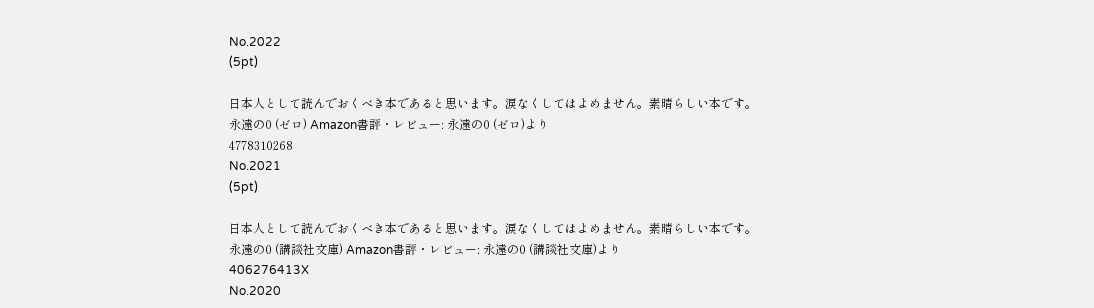No.2022
(5pt)

日本人として読んでおくべき本であると思います。涙なくしてはよめません。素晴らしい本です。
永遠の0 (ゼロ) Amazon書評・レビュー: 永遠の0 (ゼロ)より
4778310268
No.2021
(5pt)

日本人として読んでおくべき本であると思います。涙なくしてはよめません。素晴らしい本です。
永遠の0 (講談社文庫) Amazon書評・レビュー: 永遠の0 (講談社文庫)より
406276413X
No.2020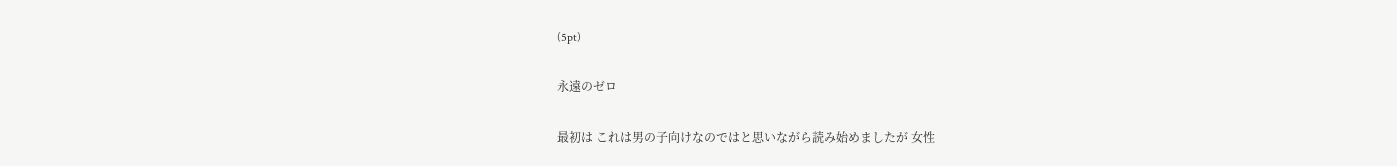(5pt)

永遠のゼロ

最初は これは男の子向けなのではと思いながら読み始めましたが 女性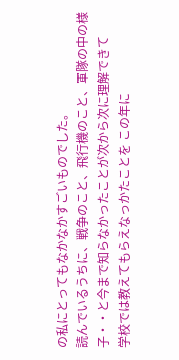の私にとってもなかなかすごいものでした。
読んでいるうちに、戦争のこと、飛行機のこと、軍隊の中の様子・・と今まで知らなかったことが次から次に理解できて
学校では教えてもらえなっかたことを この年に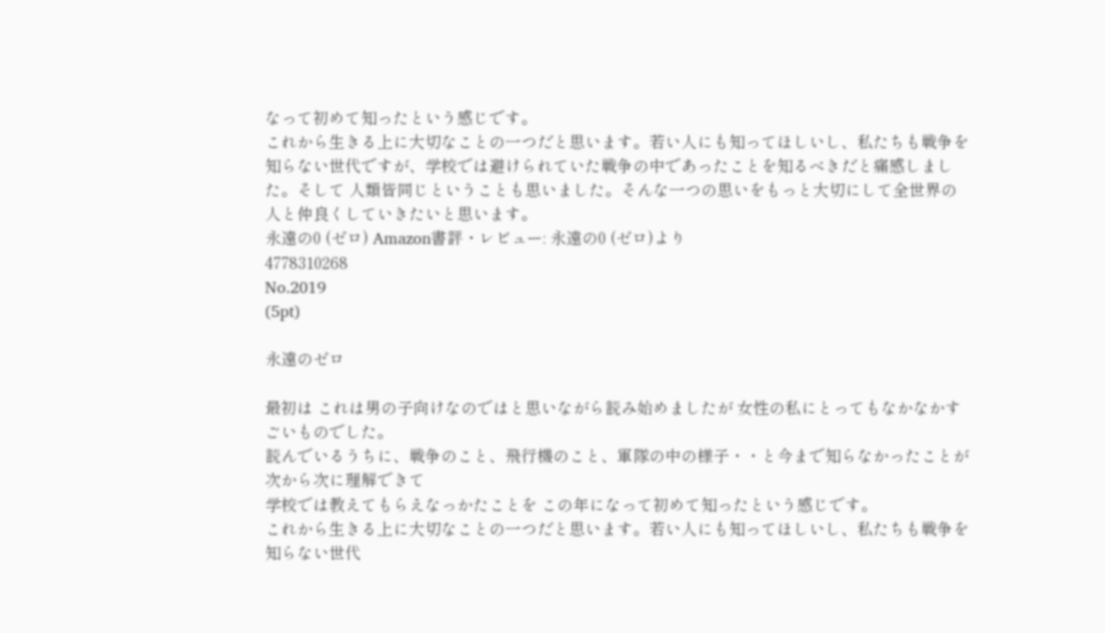なって初めて知ったという感じです。
これから生きる上に大切なことの一つだと思います。若い人にも知ってほしいし、私たちも戦争を知らない世代ですが、学校では避けられていた戦争の中であったことを知るべきだと痛感しました。そして 人類皆同じということも思いました。そんな一つの思いをもっと大切にして全世界の人と仲良くしていきたいと思います。
永遠の0 (ゼロ) Amazon書評・レビュー: 永遠の0 (ゼロ)より
4778310268
No.2019
(5pt)

永遠のゼロ

最初は これは男の子向けなのではと思いながら読み始めましたが 女性の私にとってもなかなかすごいものでした。
読んでいるうちに、戦争のこと、飛行機のこと、軍隊の中の様子・・と今まで知らなかったことが次から次に理解できて
学校では教えてもらえなっかたことを この年になって初めて知ったという感じです。
これから生きる上に大切なことの一つだと思います。若い人にも知ってほしいし、私たちも戦争を知らない世代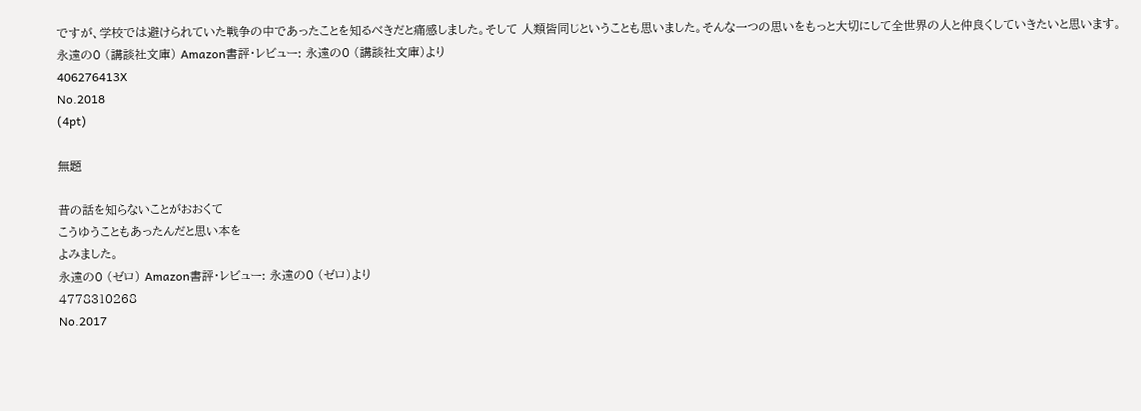ですが、学校では避けられていた戦争の中であったことを知るべきだと痛感しました。そして 人類皆同じということも思いました。そんな一つの思いをもっと大切にして全世界の人と仲良くしていきたいと思います。
永遠の0 (講談社文庫) Amazon書評・レビュー: 永遠の0 (講談社文庫)より
406276413X
No.2018
(4pt)

無題

昔の話を知らないことがおおくて
こうゆうこともあったんだと思い本を
よみました。
永遠の0 (ゼロ) Amazon書評・レビュー: 永遠の0 (ゼロ)より
4778310268
No.2017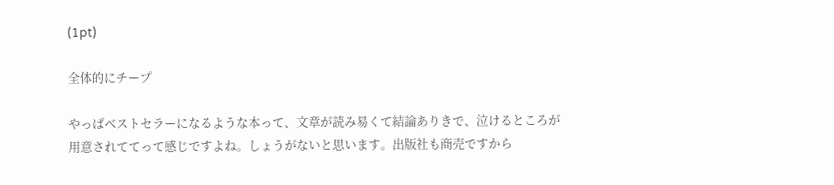(1pt)

全体的にチープ

やっぱベストセラーになるような本って、文章が読み易くて結論ありきで、泣けるところが用意されててって感じですよね。しょうがないと思います。出版社も商売ですから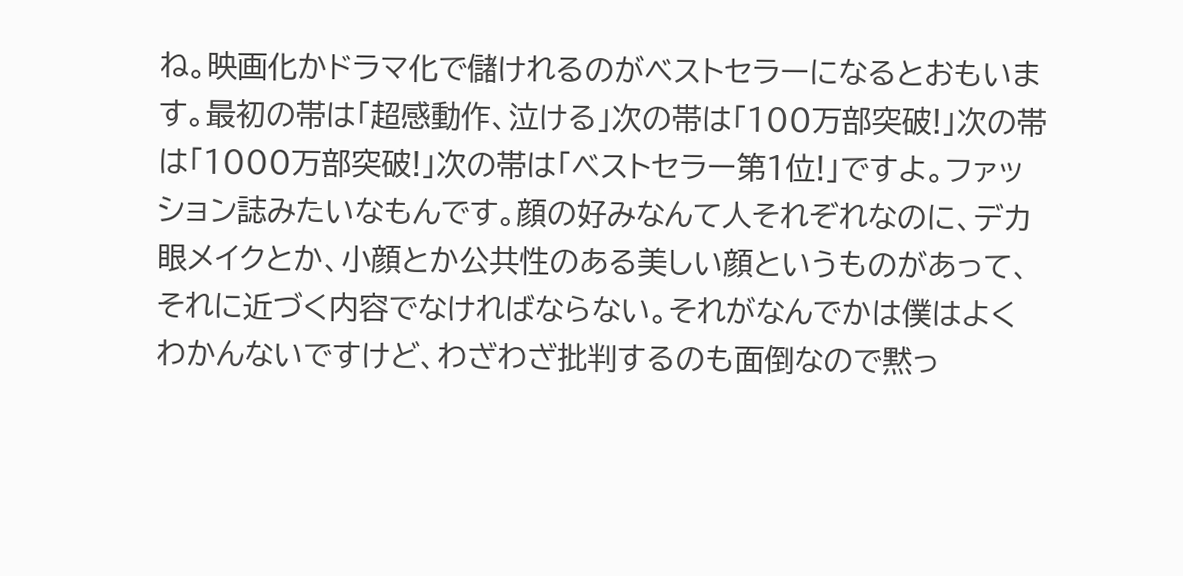ね。映画化かドラマ化で儲けれるのがベストセラーになるとおもいます。最初の帯は「超感動作、泣ける」次の帯は「100万部突破!」次の帯は「1000万部突破!」次の帯は「ベストセラー第1位!」ですよ。ファッション誌みたいなもんです。顔の好みなんて人それぞれなのに、デカ眼メイクとか、小顔とか公共性のある美しい顔というものがあって、それに近づく内容でなければならない。それがなんでかは僕はよくわかんないですけど、わざわざ批判するのも面倒なので黙っ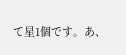て星1個です。あ、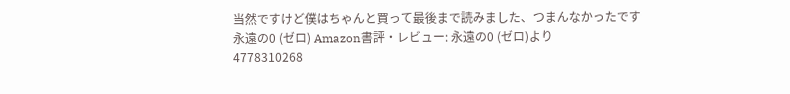当然ですけど僕はちゃんと買って最後まで読みました、つまんなかったです
永遠の0 (ゼロ) Amazon書評・レビュー: 永遠の0 (ゼロ)より
4778310268